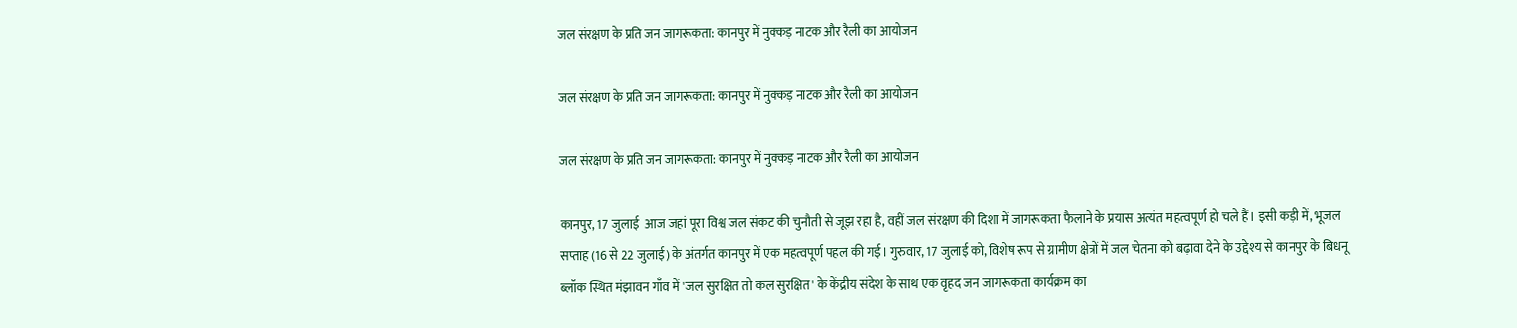जल संरक्षण के प्रति जन जागरूकता: कानपुर में नुक्कड़ नाटक और रैली का आयोजन

जल संरक्षण के प्रति जन जागरूकता: कानपुर में नुक्कड़ नाटक और रैली का आयोजन

जल संरक्षण के प्रति जन जागरूकता: कानपुर में नुक्कड़ नाटक और रैली का आयोजन

कानपुर, 17 जुलाई  आज जहां पूरा विश्व जल संकट की चुनौती से जूझ रहा है, वहीं जल संरक्षण की दिशा में जागरूकता फैलाने के प्रयास अत्यंत महत्वपूर्ण हो चले हैं। इसी कड़ी में, भूजल सप्ताह (16 से 22 जुलाई) के अंतर्गत कानपुर में एक महत्वपूर्ण पहल की गई। गुरुवार, 17 जुलाई को, विशेष रूप से ग्रामीण क्षेत्रों में जल चेतना को बढ़ावा देने के उद्देश्य से कानपुर के बिधनू ब्लॉक स्थित मंझावन गाँव में 'जल सुरक्षित तो कल सुरक्षित' के केंद्रीय संदेश के साथ एक वृहद जन जागरूकता कार्यक्रम का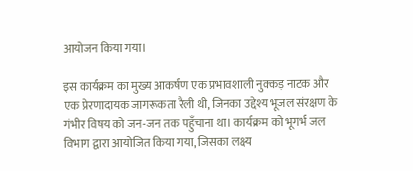आयोजन किया गया।

इस कार्यक्रम का मुख्य आकर्षण एक प्रभावशाली नुक्कड़ नाटक और एक प्रेरणादायक जागरूकता रैली थी, जिनका उद्देश्य भूजल संरक्षण के गंभीर विषय को जन-जन तक पहुँचाना था। कार्यक्रम को भूगर्भ जल विभाग द्वारा आयोजित किया गया, जिसका लक्ष्य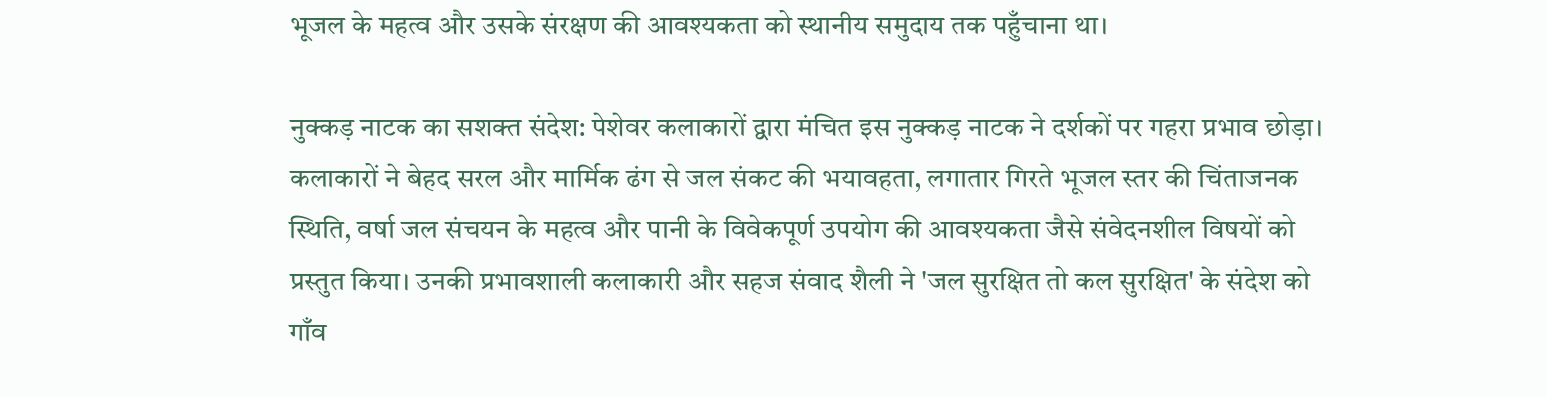भूजल के महत्व और उसके संरक्षण की आवश्यकता को स्थानीय समुदाय तक पहुँचाना था।

नुक्कड़ नाटक का सशक्त संदेश: पेशेवर कलाकारों द्वारा मंचित इस नुक्कड़ नाटक ने दर्शकों पर गहरा प्रभाव छोड़ा। कलाकारों ने बेहद सरल और मार्मिक ढंग से जल संकट की भयावहता, लगातार गिरते भूजल स्तर की चिंताजनक स्थिति, वर्षा जल संचयन के महत्व और पानी के विवेकपूर्ण उपयोग की आवश्यकता जैसे संवेदनशील विषयों को प्रस्तुत किया। उनकी प्रभावशाली कलाकारी और सहज संवाद शैली ने 'जल सुरक्षित तो कल सुरक्षित' के संदेश को गाँव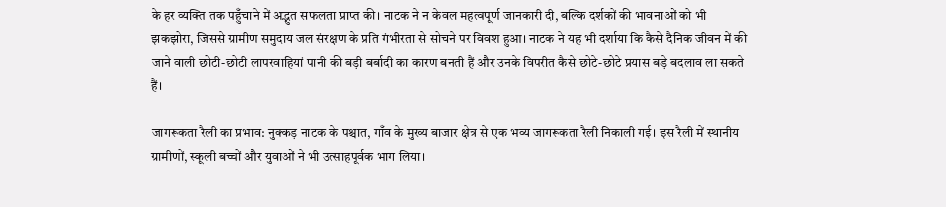के हर व्यक्ति तक पहुँचाने में अद्भुत सफलता प्राप्त की। नाटक ने न केवल महत्वपूर्ण जानकारी दी, बल्कि दर्शकों की भावनाओं को भी झकझोरा, जिससे ग्रामीण समुदाय जल संरक्षण के प्रति गंभीरता से सोचने पर विवश हुआ। नाटक ने यह भी दर्शाया कि कैसे दैनिक जीवन में की जाने वाली छोटी-छोटी लापरवाहियां पानी की बड़ी बर्बादी का कारण बनती हैं और उनके विपरीत कैसे छोटे-छोटे प्रयास बड़े बदलाव ला सकते हैं।

जागरूकता रैली का प्रभाव: नुक्कड़ नाटक के पश्चात, गाँव के मुख्य बाजार क्षेत्र से एक भव्य जागरूकता रैली निकाली गई। इस रैली में स्थानीय ग्रामीणों, स्कूली बच्चों और युवाओं ने भी उत्साहपूर्वक भाग लिया।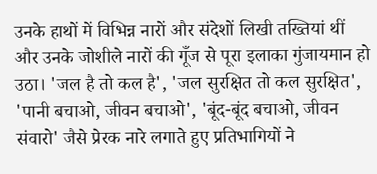उनके हाथों में विभिन्न नारों और संदेशों लिखी तख्तियां थीं और उनके जोशीले नारों की गूँज से पूरा इलाका गुंजायमान हो उठा। 'जल है तो कल है', 'जल सुरक्षित तो कल सुरक्षित', 'पानी बचाओ, जीवन बचाओ', 'बूंद-बूंद बचाओ, जीवन संवारो' जैसे प्रेरक नारे लगाते हुए प्रतिभागियों ने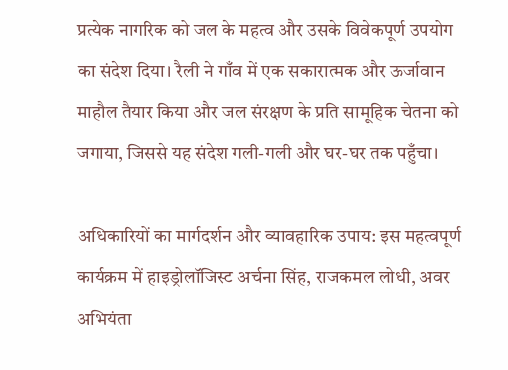प्रत्येक नागरिक को जल के महत्व और उसके विवेकपूर्ण उपयोग का संदेश दिया। रैली ने गाँव में एक सकारात्मक और ऊर्जावान माहौल तैयार किया और जल संरक्षण के प्रति सामूहिक चेतना को जगाया, जिससे यह संदेश गली-गली और घर-घर तक पहुँचा।

अधिकारियों का मार्गदर्शन और व्यावहारिक उपाय: इस महत्वपूर्ण कार्यक्रम में हाइड्रोलॉजिस्ट अर्चना सिंह, राजकमल लोधी, अवर अभियंता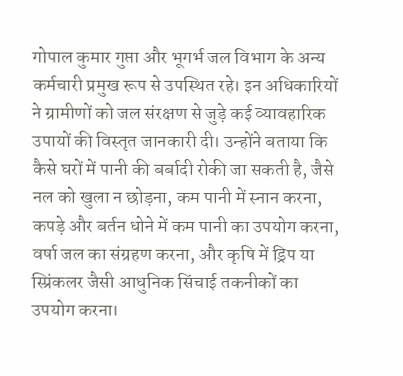गोपाल कुमार गुप्ता और भूगर्भ जल विभाग के अन्य कर्मचारी प्रमुख रूप से उपस्थित रहे। इन अधिकारियों ने ग्रामीणों को जल संरक्षण से जुड़े कई व्यावहारिक उपायों की विस्तृत जानकारी दी। उन्होंने बताया कि कैसे घरों में पानी की बर्बादी रोकी जा सकती है, जैसे नल को खुला न छोड़ना, कम पानी में स्नान करना, कपड़े और बर्तन धोने में कम पानी का उपयोग करना, वर्षा जल का संग्रहण करना, और कृषि में ड्रिप या स्प्रिंकलर जैसी आधुनिक सिंचाई तकनीकों का उपयोग करना।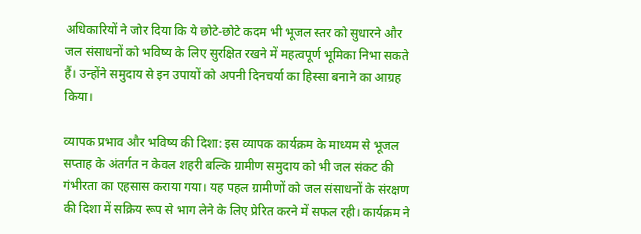अधिकारियों ने जोर दिया कि ये छोटे-छोटे कदम भी भूजल स्तर को सुधारने और जल संसाधनों को भविष्य के लिए सुरक्षित रखने में महत्वपूर्ण भूमिका निभा सकते हैं। उन्होंने समुदाय से इन उपायों को अपनी दिनचर्या का हिस्सा बनाने का आग्रह किया।

व्यापक प्रभाव और भविष्य की दिशा: इस व्यापक कार्यक्रम के माध्यम से भूजल सप्ताह के अंतर्गत न केवल शहरी बल्कि ग्रामीण समुदाय को भी जल संकट की गंभीरता का एहसास कराया गया। यह पहल ग्रामीणों को जल संसाधनों के संरक्षण की दिशा में सक्रिय रूप से भाग लेने के लिए प्रेरित करने में सफल रही। कार्यक्रम ने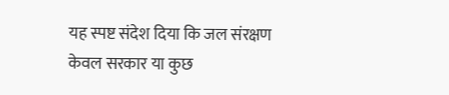यह स्पष्ट संदेश दिया कि जल संरक्षण केवल सरकार या कुछ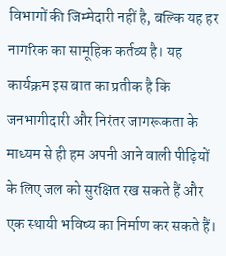विभागों की जिम्मेदारी नहीं है, बल्कि यह हर नागरिक का सामूहिक कर्तव्य है। यह कार्यक्रम इस बात का प्रतीक है कि जनभागीदारी और निरंतर जागरूकता के माध्यम से ही हम अपनी आने वाली पीढ़ियों के लिए जल को सुरक्षित रख सकते हैं और एक स्थायी भविष्य का निर्माण कर सकते हैं।